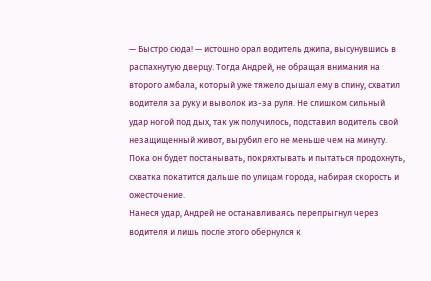— Быстро сюда! — истошно орал водитель джипа, высунувшись в распахнутую дверцу. Тогда Андрей, не обращая внимания на второго амбала, который уже тяжело дышал ему в спину, схватил водителя за руку и выволок из-за руля. Не слишком сильный удар ногой под дых, так уж получилось, подставил водитель свой незащищенный живот, вырубил его не меньше чем на минуту. Пока он будет постанывать, покряхтывать и пытаться продохнуть, схватка покатится дальше по улицам города, набирая скорость и ожесточение.
Нанеся удар, Андрей не останавливаясь перепрыгнул через водителя и лишь после этого обернулся к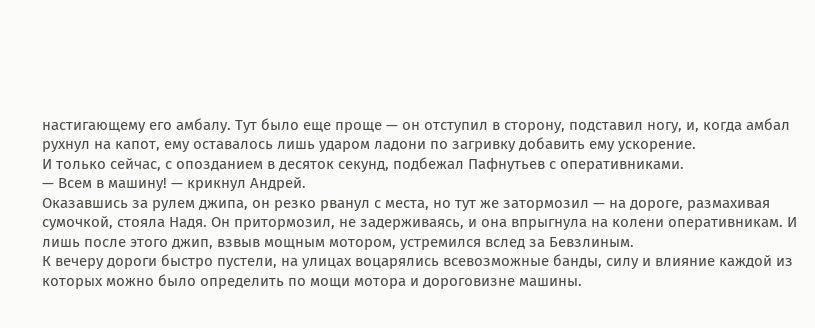настигающему его амбалу. Тут было еще проще — он отступил в сторону, подставил ногу, и, когда амбал рухнул на капот, ему оставалось лишь ударом ладони по загривку добавить ему ускорение.
И только сейчас, с опозданием в десяток секунд, подбежал Пафнутьев с оперативниками.
— Всем в машину! — крикнул Андрей.
Оказавшись за рулем джипа, он резко рванул с места, но тут же затормозил — на дороге, размахивая сумочкой, стояла Надя. Он притормозил, не задерживаясь, и она впрыгнула на колени оперативникам. И лишь после этого джип, взвыв мощным мотором, устремился вслед за Бевзлиным.
К вечеру дороги быстро пустели, на улицах воцарялись всевозможные банды, силу и влияние каждой из которых можно было определить по мощи мотора и дороговизне машины.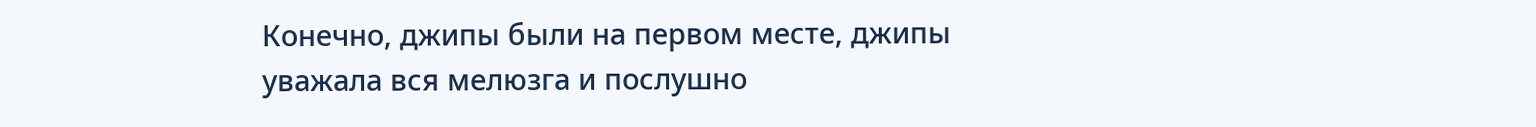Конечно, джипы были на первом месте, джипы уважала вся мелюзга и послушно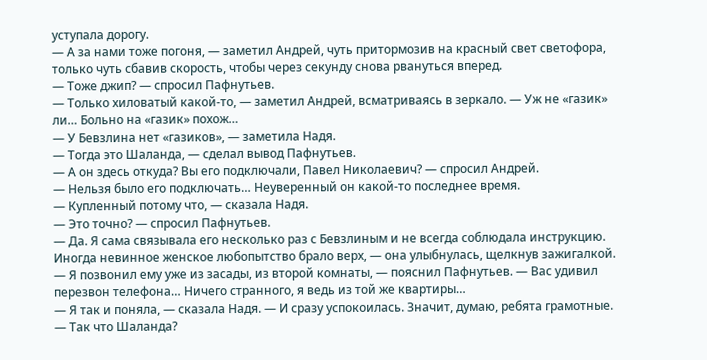уступала дорогу.
— А за нами тоже погоня, — заметил Андрей, чуть притормозив на красный свет светофора, только чуть сбавив скорость, чтобы через секунду снова рвануться вперед.
— Тоже джип? — спросил Пафнутьев.
— Только хиловатый какой-то, — заметил Андрей, всматриваясь в зеркало. — Уж не «газик» ли… Больно на «газик» похож…
— У Бевзлина нет «газиков», — заметила Надя.
— Тогда это Шаланда, — сделал вывод Пафнутьев.
— А он здесь откуда? Вы его подключали, Павел Николаевич? — спросил Андрей.
— Нельзя было его подключать… Неуверенный он какой-то последнее время.
— Купленный потому что, — сказала Надя.
— Это точно? — спросил Пафнутьев.
— Да. Я сама связывала его несколько раз с Бевзлиным и не всегда соблюдала инструкцию. Иногда невинное женское любопытство брало верх, — она улыбнулась, щелкнув зажигалкой.
— Я позвонил ему уже из засады, из второй комнаты, — пояснил Пафнутьев. — Вас удивил перезвон телефона… Ничего странного, я ведь из той же квартиры…
— Я так и поняла, — сказала Надя. — И сразу успокоилась. Значит, думаю, ребята грамотные.
— Так что Шаланда?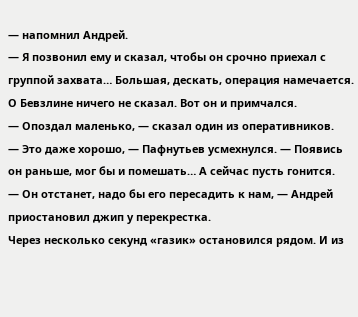— напомнил Андрей.
— Я позвонил ему и сказал, чтобы он срочно приехал с группой захвата… Большая, дескать, операция намечается. О Бевзлине ничего не сказал. Вот он и примчался.
— Опоздал маленько, — сказал один из оперативников.
— Это даже хорошо, — Пафнутьев усмехнулся. — Появись он раньше, мог бы и помешать… А сейчас пусть гонится.
— Он отстанет, надо бы его пересадить к нам, — Андрей приостановил джип у перекрестка.
Через несколько секунд «газик» остановился рядом. И из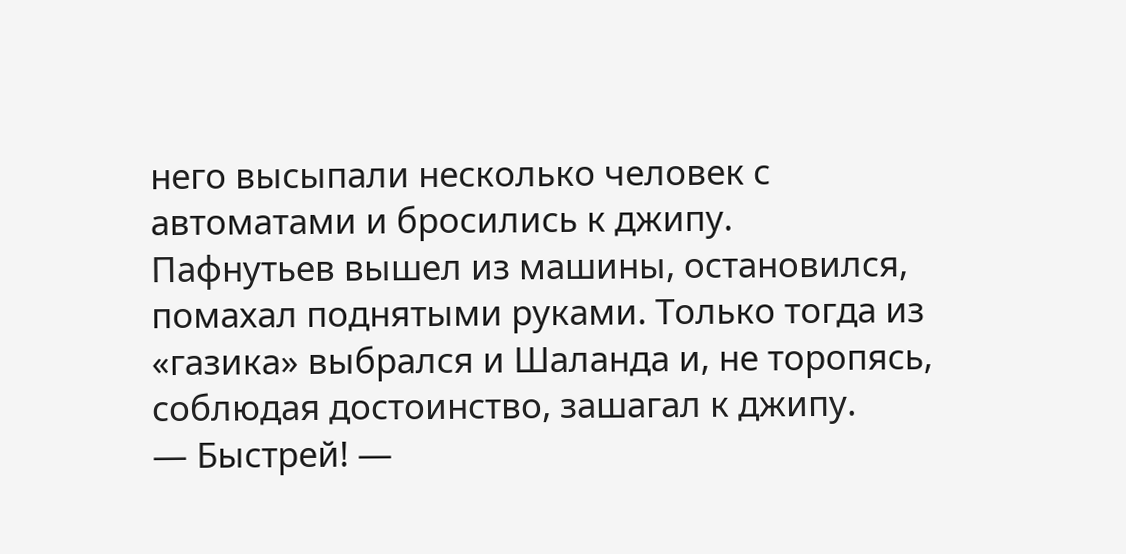него высыпали несколько человек с автоматами и бросились к джипу.
Пафнутьев вышел из машины, остановился, помахал поднятыми руками. Только тогда из «газика» выбрался и Шаланда и, не торопясь, соблюдая достоинство, зашагал к джипу.
— Быстрей! —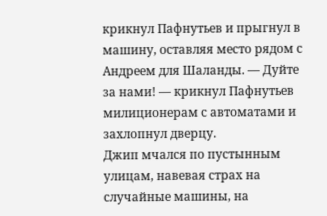крикнул Пафнутьев и прыгнул в машину, оставляя место рядом с Андреем для Шаланды. — Дуйте за нами! — крикнул Пафнутьев милиционерам с автоматами и захлопнул дверцу.
Джип мчался по пустынным улицам, навевая страх на случайные машины, на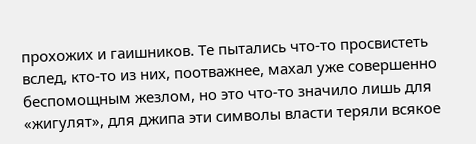прохожих и гаишников. Те пытались что-то просвистеть вслед, кто-то из них, поотважнее, махал уже совершенно беспомощным жезлом, но это что-то значило лишь для «жигулят», для джипа эти символы власти теряли всякое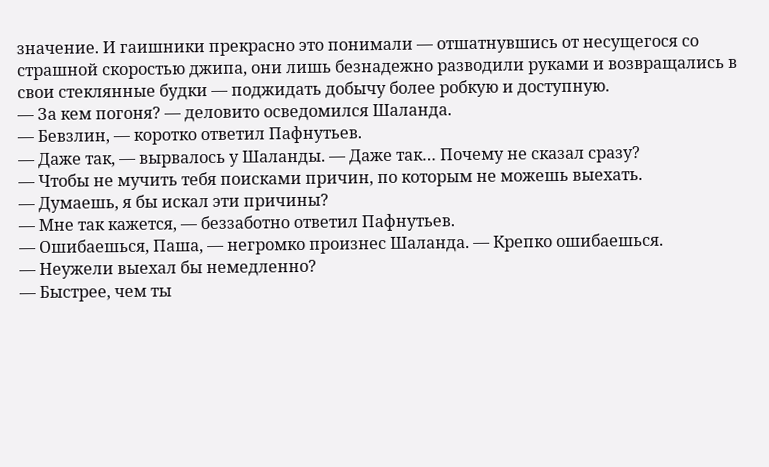значение. И гаишники прекрасно это понимали — отшатнувшись от несущегося со страшной скоростью джипа, они лишь безнадежно разводили руками и возвращались в свои стеклянные будки — поджидать добычу более робкую и доступную.
— За кем погоня? — деловито осведомился Шаланда.
— Бевзлин, — коротко ответил Пафнутьев.
— Даже так, — вырвалось у Шаланды. — Даже так… Почему не сказал сразу?
— Чтобы не мучить тебя поисками причин, по которым не можешь выехать.
— Думаешь, я бы искал эти причины?
— Мне так кажется, — беззаботно ответил Пафнутьев.
— Ошибаешься, Паша, — негромко произнес Шаланда. — Крепко ошибаешься.
— Неужели выехал бы немедленно?
— Быстрее, чем ты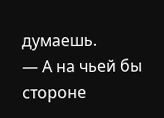думаешь.
— А на чьей бы стороне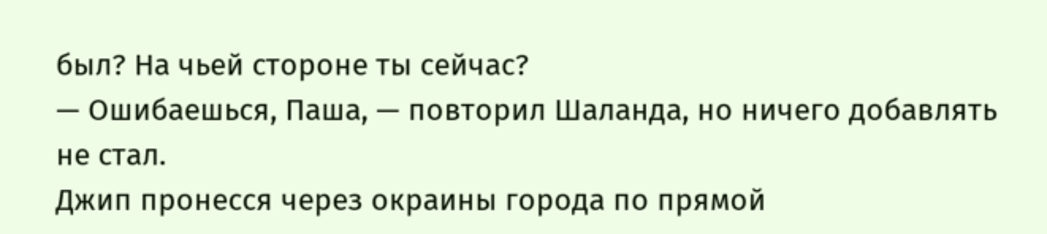был? На чьей стороне ты сейчас?
— Ошибаешься, Паша, — повторил Шаланда, но ничего добавлять не стал.
Джип пронесся через окраины города по прямой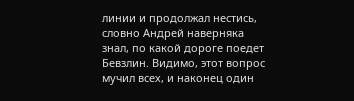линии и продолжал нестись, словно Андрей наверняка знал, по какой дороге поедет Бевзлин. Видимо, этот вопрос мучил всех, и наконец один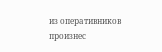из оперативников произнес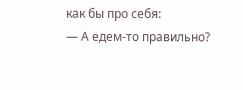как бы про себя:
— А едем-то правильно?